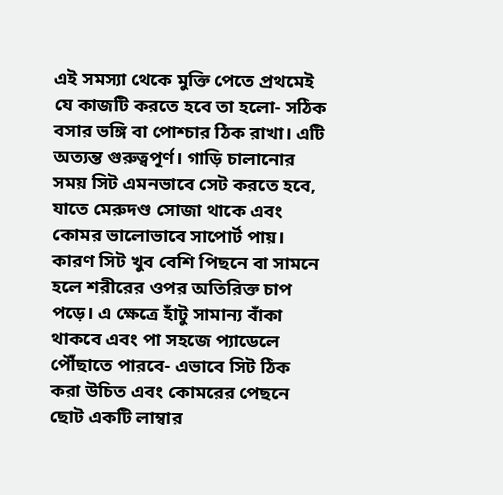এই সমস্যা থেকে মুক্তি পেতে প্রথমেই যে কাজটি করতে হবে তা হলো- সঠিক বসার ভঙ্গি বা পোশ্চার ঠিক রাখা। এটি অত্যন্ত গুরুত্বপূর্ণ। গাড়ি চালানোর সময় সিট এমনভাবে সেট করতে হবে, যাতে মেরুদণ্ড সোজা থাকে এবং কোমর ভালোভাবে সাপোর্ট পায়। কারণ সিট খুব বেশি পিছনে বা সামনে হলে শরীরের ওপর অতিরিক্ত চাপ পড়ে। এ ক্ষেত্রে হাঁটু সামান্য বাঁকা থাকবে এবং পা সহজে প্যাডেলে পৌঁছাতে পারবে- এভাবে সিট ঠিক করা উচিত এবং কোমরের পেছনে ছোট একটি লাম্বার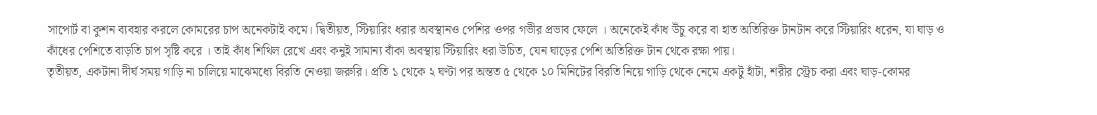সাপোর্ট বা কুশন ব্যবহার করলে কোমরের চাপ অনেকটাই কমে। দ্বিতীয়ত, স্টিয়ারিং ধরার অবস্থানও পেশির ওপর গভীর প্রভাব ফেলে । অনেকেই কাঁধ উঁচু করে বা হাত অতিরিক্ত টানটান করে স্টিয়ারিং ধরেন, যা ঘাড় ও কাঁধের পেশিতে বাড়তি চাপ সৃষ্টি করে । তাই কাঁধ শিথিল রেখে এবং কনুই সামান্য বাঁকা অবস্থায় স্টিয়ারিং ধরা উচিত, যেন ঘাড়ের পেশি অতিরিক্ত টান থেকে রক্ষা পায়।
তৃতীয়ত, একটানা দীর্ঘ সময় গাড়ি না চালিয়ে মাঝেমধ্যে বিরতি নেওয়া জরুরি। প্রতি ১ থেকে ২ ঘণ্টা পর অন্তত ৫ থেকে ১০ মিনিটের বিরতি নিয়ে গাড়ি থেকে নেমে একটু হাঁটা, শরীর স্ট্রেচ করা এবং ঘাড়-কোমর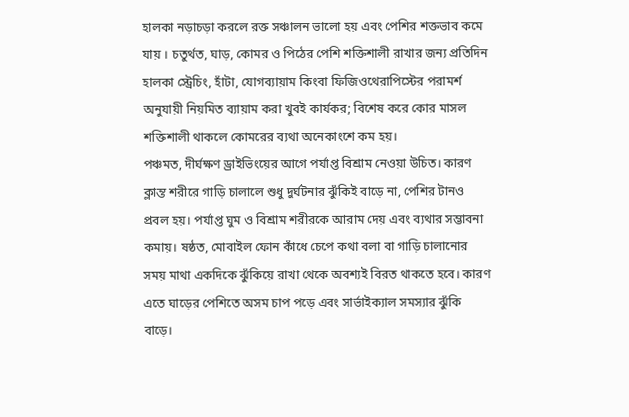হালকা নড়াচড়া করলে রক্ত সঞ্চালন ভালো হয় এবং পেশির শক্তভাব কমে যায় । চতুর্থত, ঘাড়, কোমর ও পিঠের পেশি শক্তিশালী রাখার জন্য প্রতিদিন হালকা স্ট্রেচিং, হাঁটা, যোগব্যায়াম কিংবা ফিজিওথেরাপিস্টের পরামর্শ অনুযায়ী নিয়মিত ব্যায়াম করা খুবই কার্যকর; বিশেষ করে কোর মাসল শক্তিশালী থাকলে কোমরের ব্যথা অনেকাংশে কম হয়।
পঞ্চমত, দীর্ঘক্ষণ ড্রাইভিংয়ের আগে পর্যাপ্ত বিশ্রাম নেওয়া উচিত। কারণ ক্লান্ত শরীরে গাড়ি চালালে শুধু দুর্ঘটনার ঝুঁকিই বাড়ে না, পেশির টানও প্রবল হয়। পর্যাপ্ত ঘুম ও বিশ্রাম শরীরকে আরাম দেয় এবং ব্যথার সম্ভাবনা কমায়। ষষ্ঠত, মোবাইল ফোন কাঁধে চেপে কথা বলা বা গাড়ি চালানোর সময় মাথা একদিকে ঝুঁকিয়ে রাখা থেকে অবশ্যই বিরত থাকতে হবে। কারণ এতে ঘাড়ের পেশিতে অসম চাপ পড়ে এবং সার্ভাইক্যাল সমস্যার ঝুঁকি বাড়ে।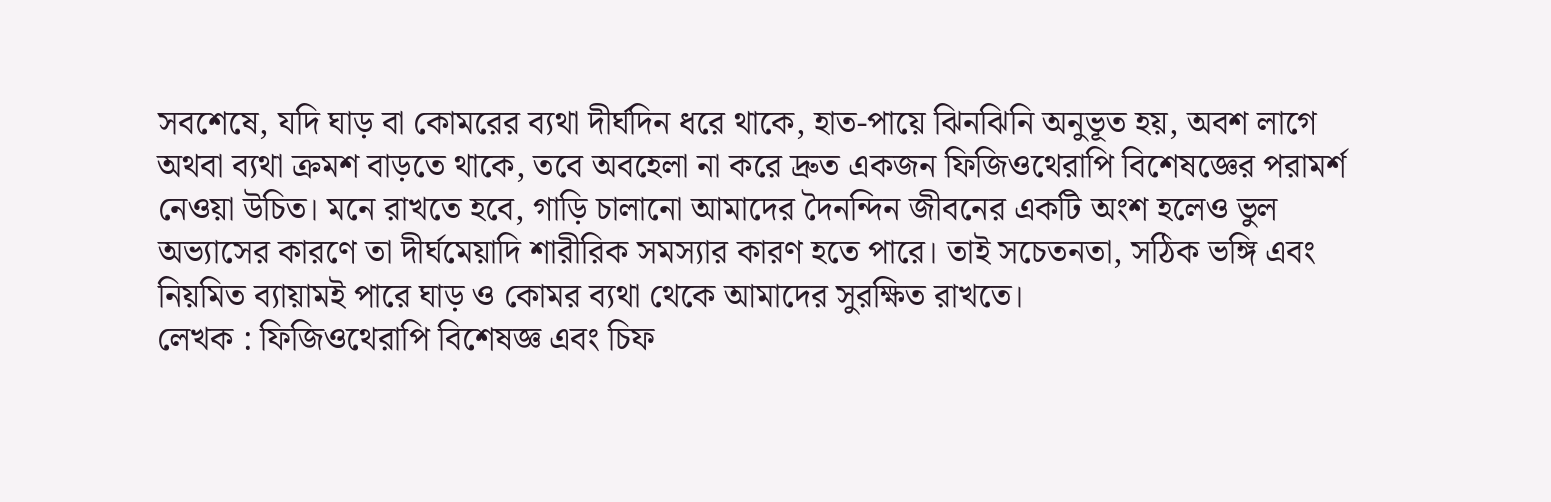সবশেষে, যদি ঘাড় বা কোমরের ব্যথা দীর্ঘদিন ধরে থাকে, হাত-পায়ে ঝিনঝিনি অনুভূত হয়, অবশ লাগে অথবা ব্যথা ক্রমশ বাড়তে থাকে, তবে অবহেলা না করে দ্রুত একজন ফিজিওথেরাপি বিশেষজ্ঞের পরামর্শ নেওয়া উচিত। মনে রাখতে হবে, গাড়ি চালানো আমাদের দৈনন্দিন জীবনের একটি অংশ হলেও ভুল অভ্যাসের কারণে তা দীর্ঘমেয়াদি শারীরিক সমস্যার কারণ হতে পারে। তাই সচেতনতা, সঠিক ভঙ্গি এবং নিয়মিত ব্যায়ামই পারে ঘাড় ও কোমর ব্যথা থেকে আমাদের সুরক্ষিত রাখতে।
লেখক : ফিজিওথেরাপি বিশেষজ্ঞ এবং চিফ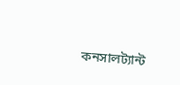কনসালট্যান্ট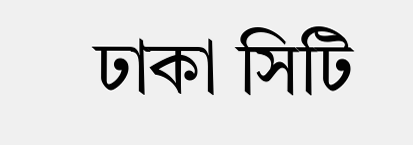ঢাকা সিটি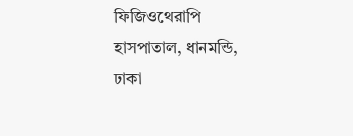ফিজিওথেরাপি হাসপাতাল, ধানমন্ডি, ঢাকা